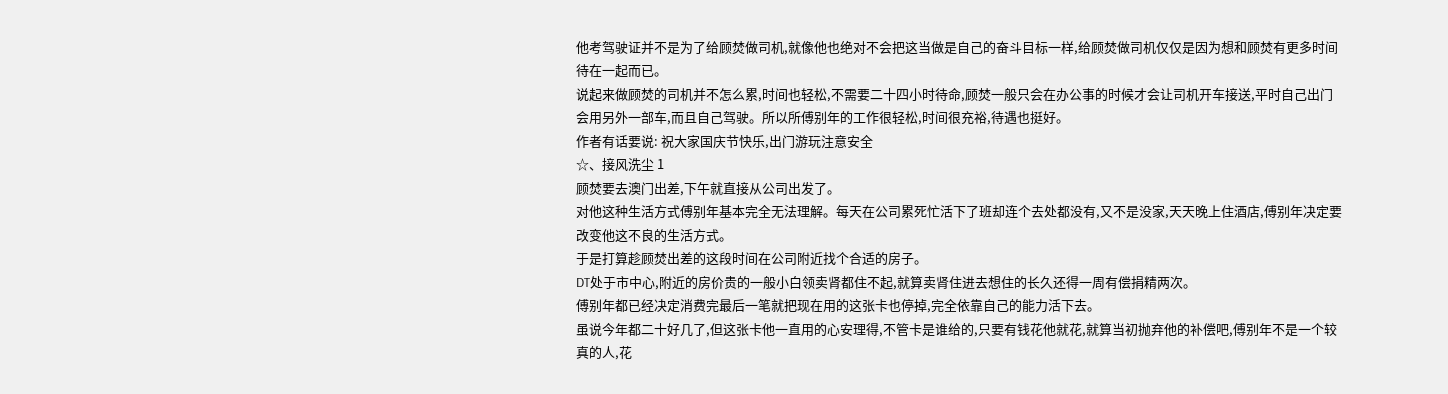他考驾驶证并不是为了给顾焚做司机,就像他也绝对不会把这当做是自己的奋斗目标一样,给顾焚做司机仅仅是因为想和顾焚有更多时间待在一起而已。
说起来做顾焚的司机并不怎么累,时间也轻松,不需要二十四小时待命,顾焚一般只会在办公事的时候才会让司机开车接送,平时自己出门会用另外一部车,而且自己驾驶。所以所傅别年的工作很轻松,时间很充裕,待遇也挺好。
作者有话要说: 祝大家国庆节快乐,出门游玩注意安全
☆、接风洗尘 1
顾焚要去澳门出差,下午就直接从公司出发了。
对他这种生活方式傅别年基本完全无法理解。每天在公司累死忙活下了班却连个去处都没有,又不是没家,天天晚上住酒店,傅别年决定要改变他这不良的生活方式。
于是打算趁顾焚出差的这段时间在公司附近找个合适的房子。
DT处于市中心,附近的房价贵的一般小白领卖肾都住不起,就算卖肾住进去想住的长久还得一周有偿捐精两次。
傅别年都已经决定消费完最后一笔就把现在用的这张卡也停掉,完全依靠自己的能力活下去。
虽说今年都二十好几了,但这张卡他一直用的心安理得,不管卡是谁给的,只要有钱花他就花,就算当初抛弃他的补偿吧,傅别年不是一个较真的人,花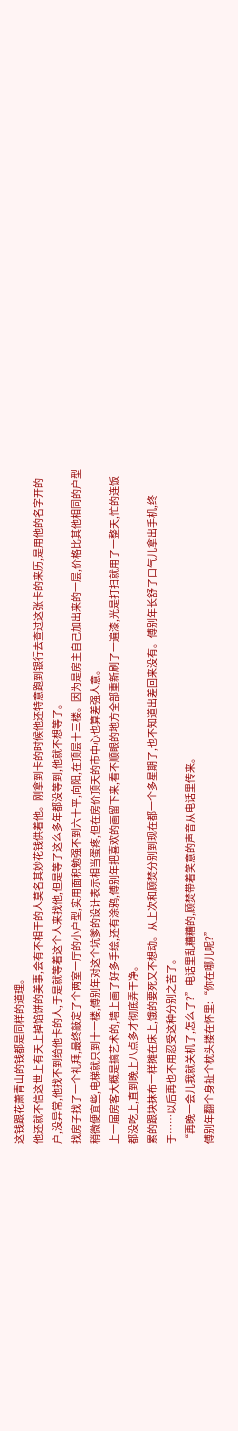这钱跟花萧青山的钱都是同样的道理。
他还就不信这世上有天上掉馅饼的美事,会有不相干的人莫名其妙花钱供着他。刚拿到卡的时候他还特意跑到银行去查过这张卡的来历,是用他的名字开的户,没异常,他找不到给他卡的人,于是就等着这个人来找他,但是等了这么多年都没等到,他就不想等了。
找房子找了一个礼拜,最终敲定了个两室一厅的小户型,实用面积勉强不到六十平,向阳,在顶层十三楼。因为是房主自己加出来的一层,价格比其他相同的户型稍微便宜些,电梯就只到十一楼,傅别年对这个坑爹的设计表示相当蛋疼,但在房价顶天的市中心也算差强人意。
上一届房客大概是搞艺术的,墙上画了好多手绘,还有涂鸦,傅别年把喜欢的画留下来,看不顺眼的地方全部重新刷了一遍漆,光是打扫就用了一整天,忙的连饭都没吃上,直到晚上八点多才彻底弄干净。
累的跟块抹布一样摊在床上,饿的要死又不想动。从上次和顾焚分别到现在都一个多星期了,也不知道出差回来没有。傅别年长舒了口气儿拿出手机,终于……以后再也不用忍受这种分别之苦了。
“再晚一会儿我就关机了,怎么了?”电话里乱糟糟的,顾焚带着笑意的声音从电话里传来。
傅别年翻个身扯个枕头搂在怀里:“你在哪儿呢?”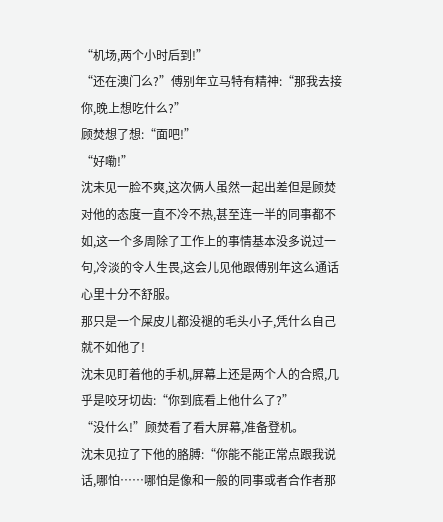“机场,两个小时后到!”
“还在澳门么?”傅别年立马特有精神:“那我去接你,晚上想吃什么?”
顾焚想了想:“面吧!”
“好嘞!”
沈未见一脸不爽,这次俩人虽然一起出差但是顾焚对他的态度一直不冷不热,甚至连一半的同事都不如,这一个多周除了工作上的事情基本没多说过一句,冷淡的令人生畏,这会儿见他跟傅别年这么通话心里十分不舒服。
那只是一个屎皮儿都没褪的毛头小子,凭什么自己就不如他了!
沈未见盯着他的手机,屏幕上还是两个人的合照,几乎是咬牙切齿:“你到底看上他什么了?”
“没什么!”顾焚看了看大屏幕,准备登机。
沈未见拉了下他的胳膊:“你能不能正常点跟我说话,哪怕……哪怕是像和一般的同事或者合作者那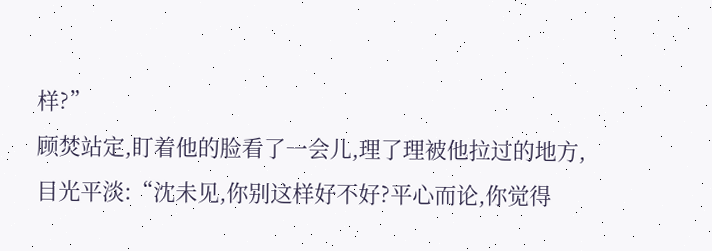样?”
顾焚站定,盯着他的脸看了一会儿,理了理被他拉过的地方,目光平淡:“沈未见,你别这样好不好?平心而论,你觉得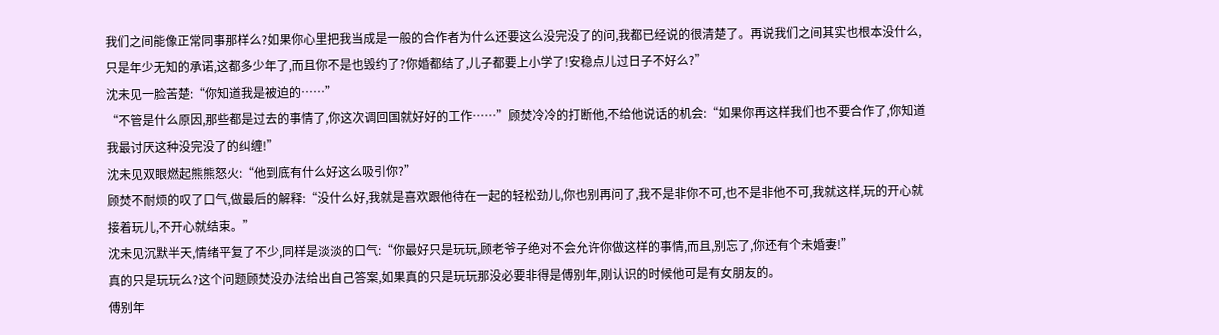我们之间能像正常同事那样么?如果你心里把我当成是一般的合作者为什么还要这么没完没了的问,我都已经说的很清楚了。再说我们之间其实也根本没什么,只是年少无知的承诺,这都多少年了,而且你不是也毁约了?你婚都结了,儿子都要上小学了!安稳点儿过日子不好么?”
沈未见一脸苦楚:“你知道我是被迫的……”
“不管是什么原因,那些都是过去的事情了,你这次调回国就好好的工作……”顾焚冷冷的打断他,不给他说话的机会:“如果你再这样我们也不要合作了,你知道我最讨厌这种没完没了的纠缠!”
沈未见双眼燃起熊熊怒火:“他到底有什么好这么吸引你?”
顾焚不耐烦的叹了口气,做最后的解释:“没什么好,我就是喜欢跟他待在一起的轻松劲儿,你也别再问了,我不是非你不可,也不是非他不可,我就这样,玩的开心就接着玩儿,不开心就结束。”
沈未见沉默半天,情绪平复了不少,同样是淡淡的口气:“你最好只是玩玩,顾老爷子绝对不会允许你做这样的事情,而且,别忘了,你还有个未婚妻!”
真的只是玩玩么?这个问题顾焚没办法给出自己答案,如果真的只是玩玩那没必要非得是傅别年,刚认识的时候他可是有女朋友的。
傅别年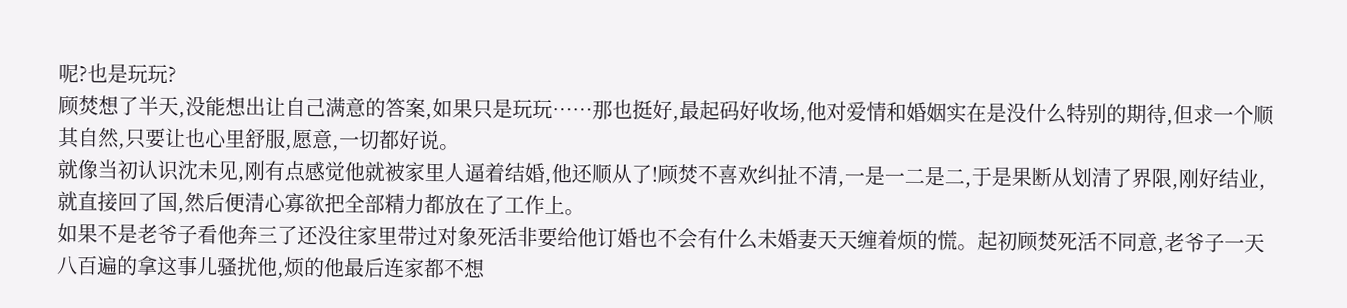呢?也是玩玩?
顾焚想了半天,没能想出让自己满意的答案,如果只是玩玩……那也挺好,最起码好收场,他对爱情和婚姻实在是没什么特别的期待,但求一个顺其自然,只要让也心里舒服,愿意,一切都好说。
就像当初认识沈未见,刚有点感觉他就被家里人逼着结婚,他还顺从了!顾焚不喜欢纠扯不清,一是一二是二,于是果断从划清了界限,刚好结业,就直接回了国,然后便清心寡欲把全部精力都放在了工作上。
如果不是老爷子看他奔三了还没往家里带过对象死活非要给他订婚也不会有什么未婚妻天天缠着烦的慌。起初顾焚死活不同意,老爷子一天八百遍的拿这事儿骚扰他,烦的他最后连家都不想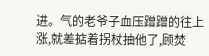进。气的老爷子血压蹭蹭的往上涨,就差掂着拐杖抽他了,顾焚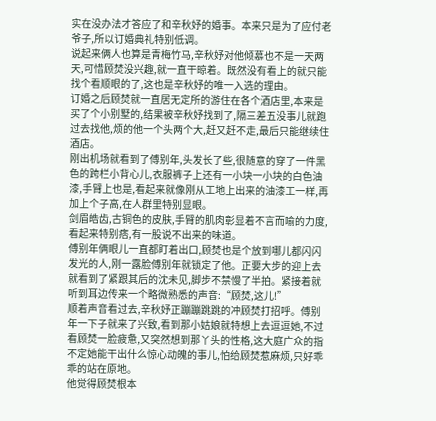实在没办法才答应了和辛秋妤的婚事。本来只是为了应付老爷子,所以订婚典礼特别低调。
说起来俩人也算是青梅竹马,辛秋妤对他倾慕也不是一天两天,可惜顾焚没兴趣,就一直干晾着。既然没有看上的就只能找个看顺眼的了,这也是辛秋妤的唯一入选的理由。
订婚之后顾焚就一直居无定所的游住在各个酒店里,本来是买了个小别墅的,结果被辛秋妤找到了,隔三差五没事儿就跑过去找他,烦的他一个头两个大,赶又赶不走,最后只能继续住酒店。
刚出机场就看到了傅别年,头发长了些,很随意的穿了一件黑色的跨栏小背心儿,衣服裤子上还有一小块一小块的白色油漆,手臂上也是,看起来就像刚从工地上出来的油漆工一样,再加上个子高,在人群里特别显眼。
剑眉皓齿,古铜色的皮肤,手臂的肌肉彰显着不言而喻的力度,看起来特别痞,有一股说不出来的味道。
傅别年俩眼儿一直都盯着出口,顾焚也是个放到哪儿都闪闪发光的人,刚一露脸傅别年就锁定了他。正要大步的迎上去就看到了紧跟其后的沈未见,脚步不禁慢了半拍。紧接着就听到耳边传来一个略微熟悉的声音:“顾焚,这儿!”
顺着声音看过去,辛秋妤正蹦蹦跳跳的冲顾焚打招呼。傅别年一下子就来了兴致,看到那小姑娘就特想上去逗逗她,不过看顾焚一脸疲惫,又突然想到那丫头的性格,这大庭广众的指不定她能干出什么惊心动魄的事儿,怕给顾焚惹麻烦,只好乖乖的站在原地。
他觉得顾焚根本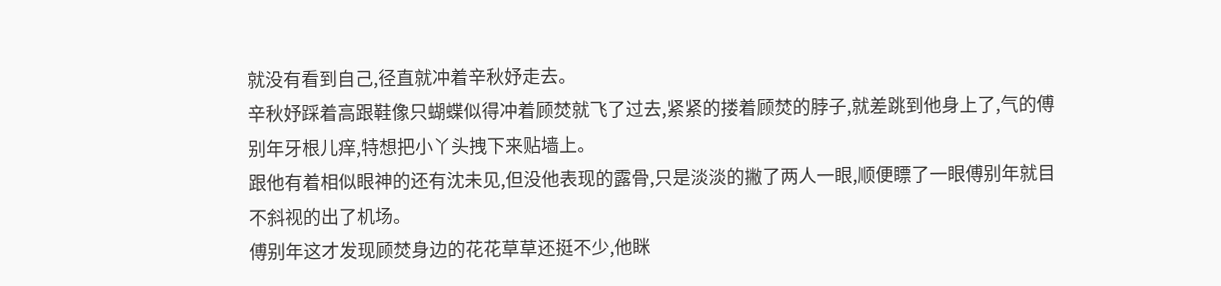就没有看到自己,径直就冲着辛秋妤走去。
辛秋妤踩着高跟鞋像只蝴蝶似得冲着顾焚就飞了过去,紧紧的搂着顾焚的脖子,就差跳到他身上了,气的傅别年牙根儿痒,特想把小丫头拽下来贴墙上。
跟他有着相似眼神的还有沈未见,但没他表现的露骨,只是淡淡的撇了两人一眼,顺便瞟了一眼傅别年就目不斜视的出了机场。
傅别年这才发现顾焚身边的花花草草还挺不少,他眯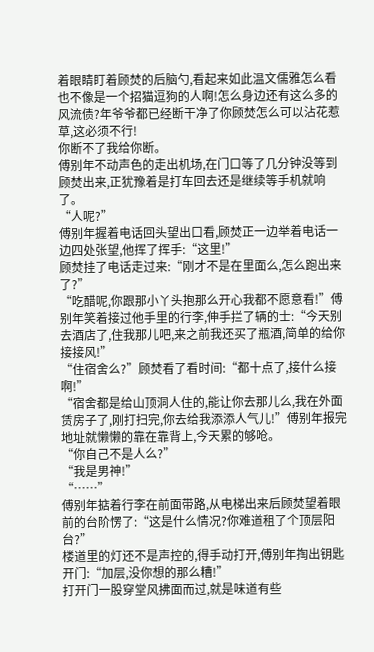着眼睛盯着顾焚的后脑勺,看起来如此温文儒雅怎么看也不像是一个招猫逗狗的人啊!怎么身边还有这么多的风流债?年爷爷都已经断干净了你顾焚怎么可以沾花惹草,这必须不行!
你断不了我给你断。
傅别年不动声色的走出机场,在门口等了几分钟没等到顾焚出来,正犹豫着是打车回去还是继续等手机就响了。
“人呢?”
傅别年握着电话回头望出口看,顾焚正一边举着电话一边四处张望,他挥了挥手:“这里!”
顾焚挂了电话走过来:“刚才不是在里面么,怎么跑出来了?”
“吃醋呢,你跟那小丫头抱那么开心我都不愿意看!”傅别年笑着接过他手里的行李,伸手拦了辆的士:“今天别去酒店了,住我那儿吧,来之前我还买了瓶酒,简单的给你接接风!”
“住宿舍么?”顾焚看了看时间:“都十点了,接什么接啊!”
“宿舍都是给山顶洞人住的,能让你去那儿么,我在外面赁房子了,刚打扫完,你去给我添添人气儿!”傅别年报完地址就懒懒的靠在靠背上,今天累的够呛。
“你自己不是人么?”
“我是男神!”
“……”
傅别年掂着行李在前面带路,从电梯出来后顾焚望着眼前的台阶愣了:“这是什么情况?你难道租了个顶层阳台?”
楼道里的灯还不是声控的,得手动打开,傅别年掏出钥匙开门:“加层,没你想的那么糟!”
打开门一股穿堂风拂面而过,就是味道有些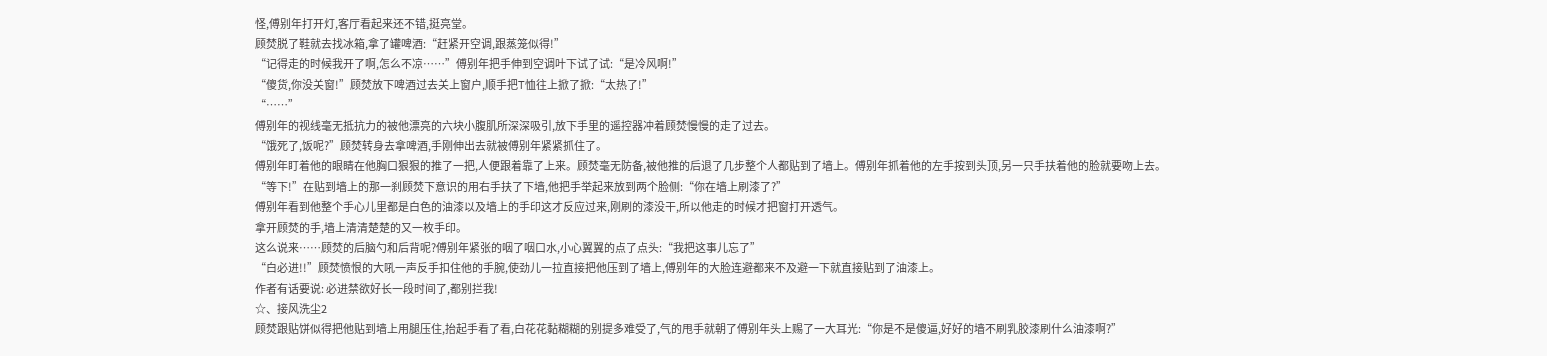怪,傅别年打开灯,客厅看起来还不错,挺亮堂。
顾焚脱了鞋就去找冰箱,拿了罐啤酒:“赶紧开空调,跟蒸笼似得!”
“记得走的时候我开了啊,怎么不凉……”傅别年把手伸到空调叶下试了试:“是冷风啊!”
“傻货,你没关窗!”顾焚放下啤酒过去关上窗户,顺手把T恤往上掀了掀:“太热了!”
“……”
傅别年的视线毫无抵抗力的被他漂亮的六块小腹肌所深深吸引,放下手里的遥控器冲着顾焚慢慢的走了过去。
“饿死了,饭呢?”顾焚转身去拿啤酒,手刚伸出去就被傅别年紧紧抓住了。
傅别年盯着他的眼睛在他胸口狠狠的推了一把,人便跟着靠了上来。顾焚毫无防备,被他推的后退了几步整个人都贴到了墙上。傅别年抓着他的左手按到头顶,另一只手扶着他的脸就要吻上去。
“等下!”在贴到墙上的那一刹顾焚下意识的用右手扶了下墙,他把手举起来放到两个脸侧:“你在墙上刷漆了?”
傅别年看到他整个手心儿里都是白色的油漆以及墙上的手印这才反应过来,刚刷的漆没干,所以他走的时候才把窗打开透气。
拿开顾焚的手,墙上清清楚楚的又一枚手印。
这么说来……顾焚的后脑勺和后背呢?傅别年紧张的咽了咽口水,小心翼翼的点了点头:“我把这事儿忘了”
“白必进!!”顾焚愤恨的大吼一声反手扣住他的手腕,使劲儿一拉直接把他压到了墙上,傅别年的大脸连避都来不及避一下就直接贴到了油漆上。
作者有话要说: 必进禁欲好长一段时间了,都别拦我!
☆、接风洗尘2
顾焚跟贴饼似得把他贴到墙上用腿压住,抬起手看了看,白花花黏糊糊的别提多难受了,气的甩手就朝了傅别年头上赐了一大耳光:“你是不是傻逼,好好的墙不刷乳胶漆刷什么油漆啊?”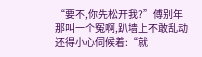“要不,你先松开我?”傅别年那叫一个冤啊,趴墙上不敢乱动还得小心伺候着:“就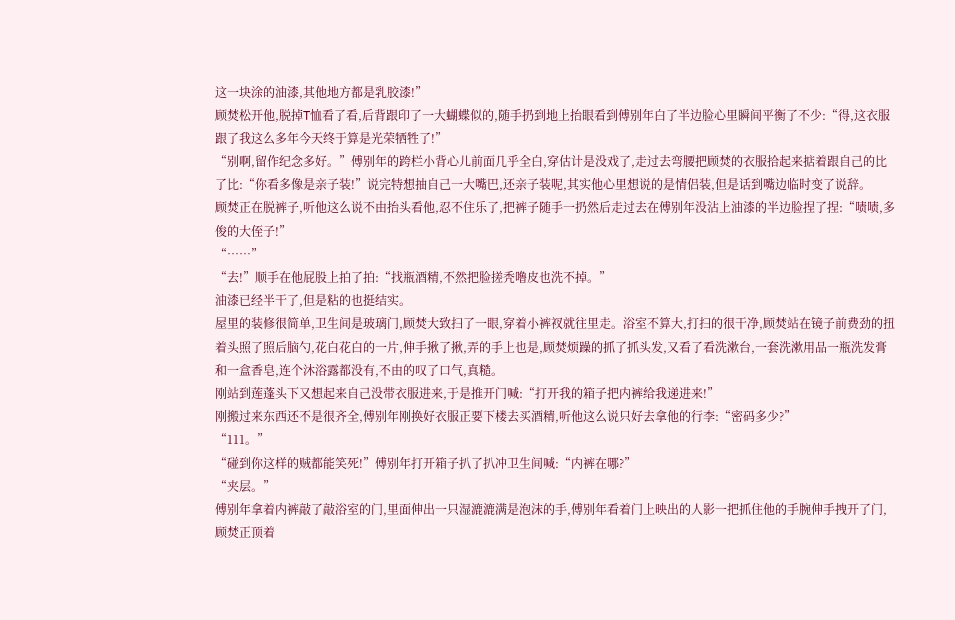这一块涂的油漆,其他地方都是乳胶漆!”
顾焚松开他,脱掉T恤看了看,后背跟印了一大蝴蝶似的,随手扔到地上抬眼看到傅别年白了半边脸心里瞬间平衡了不少:“得,这衣服跟了我这么多年今天终于算是光荣牺牲了!”
“别啊,留作纪念多好。”傅别年的跨栏小背心儿前面几乎全白,穿估计是没戏了,走过去弯腰把顾焚的衣服拾起来掂着跟自己的比了比:“你看多像是亲子装!”说完特想抽自己一大嘴巴,还亲子装呢,其实他心里想说的是情侣装,但是话到嘴边临时变了说辞。
顾焚正在脱裤子,听他这么说不由抬头看他,忍不住乐了,把裤子随手一扔然后走过去在傅别年没沾上油漆的半边脸捏了捏:“啧啧,多俊的大侄子!”
“……”
“去!”顺手在他屁股上拍了拍:“找瓶酒精,不然把脸搓秃噜皮也洗不掉。”
油漆已经半干了,但是粘的也挺结实。
屋里的装修很简单,卫生间是玻璃门,顾焚大致扫了一眼,穿着小裤衩就往里走。浴室不算大,打扫的很干净,顾焚站在镜子前费劲的扭着头照了照后脑勺,花白花白的一片,伸手揪了揪,弄的手上也是,顾焚烦躁的抓了抓头发,又看了看洗漱台,一套洗漱用品一瓶洗发膏和一盒香皂,连个沐浴露都没有,不由的叹了口气,真糙。
刚站到莲蓬头下又想起来自己没带衣服进来,于是推开门喊:“打开我的箱子把内裤给我递进来!”
刚搬过来东西还不是很齐全,傅别年刚换好衣服正要下楼去买酒精,听他这么说只好去拿他的行李:“密码多少?”
“111。”
“碰到你这样的贼都能笑死!”傅别年打开箱子扒了扒冲卫生间喊:“内裤在哪?”
“夹层。”
傅别年拿着内裤敲了敲浴室的门,里面伸出一只湿漉漉满是泡沫的手,傅别年看着门上映出的人影一把抓住他的手腕伸手拽开了门,顾焚正顶着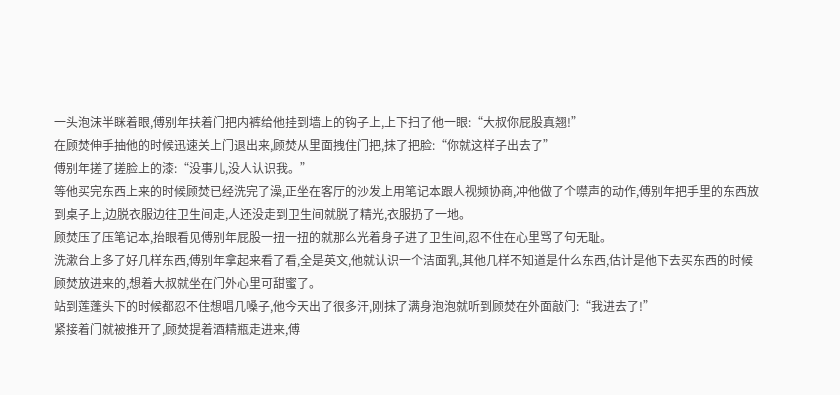一头泡沫半眯着眼,傅别年扶着门把内裤给他挂到墙上的钩子上,上下扫了他一眼:“大叔你屁股真翘!”
在顾焚伸手抽他的时候迅速关上门退出来,顾焚从里面拽住门把,抹了把脸:“你就这样子出去了”
傅别年搓了搓脸上的漆:“没事儿,没人认识我。”
等他买完东西上来的时候顾焚已经洗完了澡,正坐在客厅的沙发上用笔记本跟人视频协商,冲他做了个噤声的动作,傅别年把手里的东西放到桌子上,边脱衣服边往卫生间走,人还没走到卫生间就脱了精光,衣服扔了一地。
顾焚压了压笔记本,抬眼看见傅别年屁股一扭一扭的就那么光着身子进了卫生间,忍不住在心里骂了句无耻。
洗漱台上多了好几样东西,傅别年拿起来看了看,全是英文,他就认识一个洁面乳,其他几样不知道是什么东西,估计是他下去买东西的时候顾焚放进来的,想着大叔就坐在门外心里可甜蜜了。
站到莲蓬头下的时候都忍不住想唱几嗓子,他今天出了很多汗,刚抹了满身泡泡就听到顾焚在外面敲门:“我进去了!”
紧接着门就被推开了,顾焚提着酒精瓶走进来,傅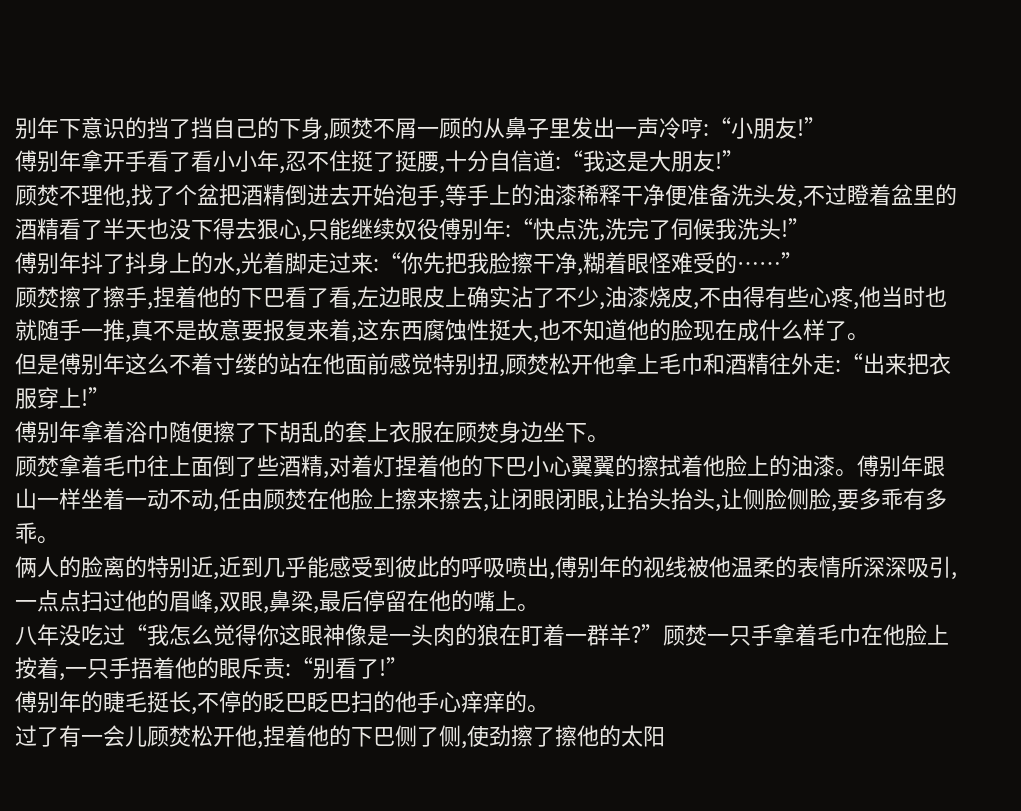别年下意识的挡了挡自己的下身,顾焚不屑一顾的从鼻子里发出一声冷哼:“小朋友!”
傅别年拿开手看了看小小年,忍不住挺了挺腰,十分自信道:“我这是大朋友!”
顾焚不理他,找了个盆把酒精倒进去开始泡手,等手上的油漆稀释干净便准备洗头发,不过瞪着盆里的酒精看了半天也没下得去狠心,只能继续奴役傅别年:“快点洗,洗完了伺候我洗头!”
傅别年抖了抖身上的水,光着脚走过来:“你先把我脸擦干净,糊着眼怪难受的……”
顾焚擦了擦手,捏着他的下巴看了看,左边眼皮上确实沾了不少,油漆烧皮,不由得有些心疼,他当时也就随手一推,真不是故意要报复来着,这东西腐蚀性挺大,也不知道他的脸现在成什么样了。
但是傅别年这么不着寸缕的站在他面前感觉特别扭,顾焚松开他拿上毛巾和酒精往外走:“出来把衣服穿上!”
傅别年拿着浴巾随便擦了下胡乱的套上衣服在顾焚身边坐下。
顾焚拿着毛巾往上面倒了些酒精,对着灯捏着他的下巴小心翼翼的擦拭着他脸上的油漆。傅别年跟山一样坐着一动不动,任由顾焚在他脸上擦来擦去,让闭眼闭眼,让抬头抬头,让侧脸侧脸,要多乖有多乖。
俩人的脸离的特别近,近到几乎能感受到彼此的呼吸喷出,傅别年的视线被他温柔的表情所深深吸引,一点点扫过他的眉峰,双眼,鼻梁,最后停留在他的嘴上。
八年没吃过“我怎么觉得你这眼神像是一头肉的狼在盯着一群羊?”顾焚一只手拿着毛巾在他脸上按着,一只手捂着他的眼斥责:“别看了!”
傅别年的睫毛挺长,不停的眨巴眨巴扫的他手心痒痒的。
过了有一会儿顾焚松开他,捏着他的下巴侧了侧,使劲擦了擦他的太阳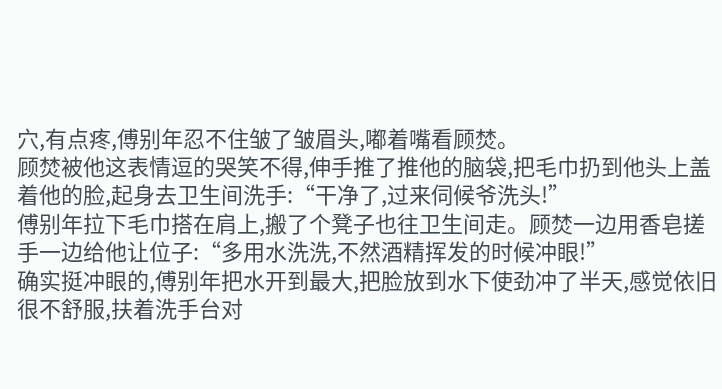穴,有点疼,傅别年忍不住皱了皱眉头,嘟着嘴看顾焚。
顾焚被他这表情逗的哭笑不得,伸手推了推他的脑袋,把毛巾扔到他头上盖着他的脸,起身去卫生间洗手:“干净了,过来伺候爷洗头!”
傅别年拉下毛巾搭在肩上,搬了个凳子也往卫生间走。顾焚一边用香皂搓手一边给他让位子:“多用水洗洗,不然酒精挥发的时候冲眼!”
确实挺冲眼的,傅别年把水开到最大,把脸放到水下使劲冲了半天,感觉依旧很不舒服,扶着洗手台对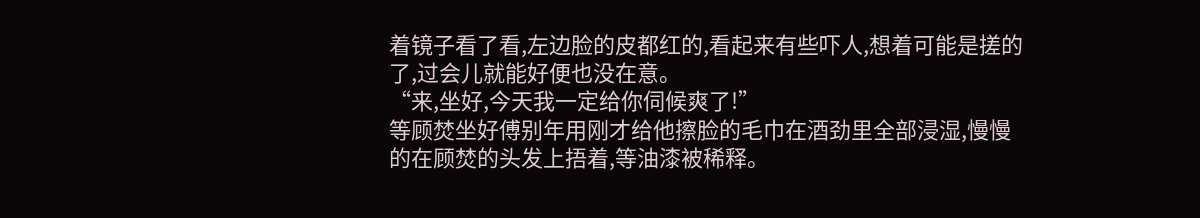着镜子看了看,左边脸的皮都红的,看起来有些吓人,想着可能是搓的了,过会儿就能好便也没在意。
“来,坐好,今天我一定给你伺候爽了!”
等顾焚坐好傅别年用刚才给他擦脸的毛巾在酒劲里全部浸湿,慢慢的在顾焚的头发上捂着,等油漆被稀释。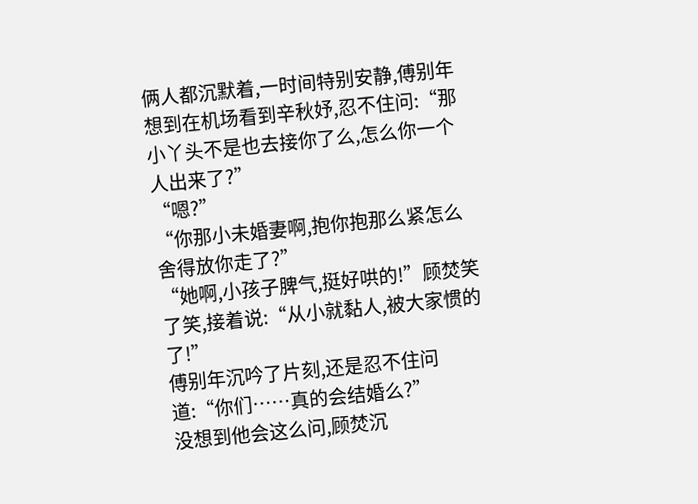俩人都沉默着,一时间特别安静,傅别年想到在机场看到辛秋妤,忍不住问:“那小丫头不是也去接你了么,怎么你一个人出来了?”
“嗯?”
“你那小未婚妻啊,抱你抱那么紧怎么舍得放你走了?”
“她啊,小孩子脾气,挺好哄的!”顾焚笑了笑,接着说:“从小就黏人,被大家惯的了!”
傅别年沉吟了片刻,还是忍不住问道:“你们……真的会结婚么?”
没想到他会这么问,顾焚沉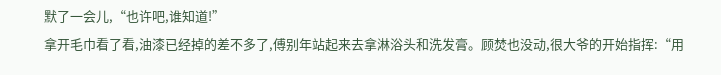默了一会儿,“也许吧,谁知道!”
拿开毛巾看了看,油漆已经掉的差不多了,傅别年站起来去拿淋浴头和洗发膏。顾焚也没动,很大爷的开始指挥:“用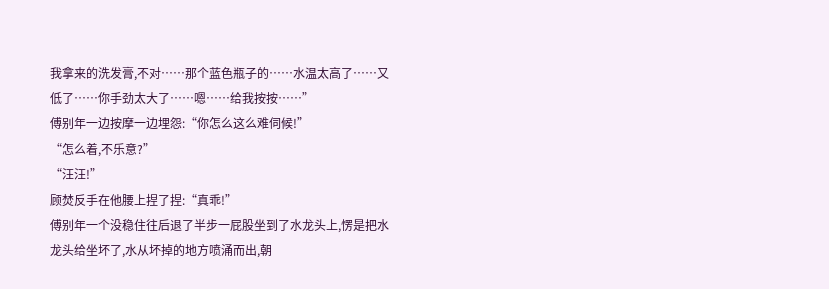我拿来的洗发膏,不对……那个蓝色瓶子的……水温太高了……又低了……你手劲太大了……嗯……给我按按……”
傅别年一边按摩一边埋怨:“你怎么这么难伺候!”
“怎么着,不乐意?”
“汪汪!”
顾焚反手在他腰上捏了捏:“真乖!”
傅别年一个没稳住往后退了半步一屁股坐到了水龙头上,愣是把水龙头给坐坏了,水从坏掉的地方喷涌而出,朝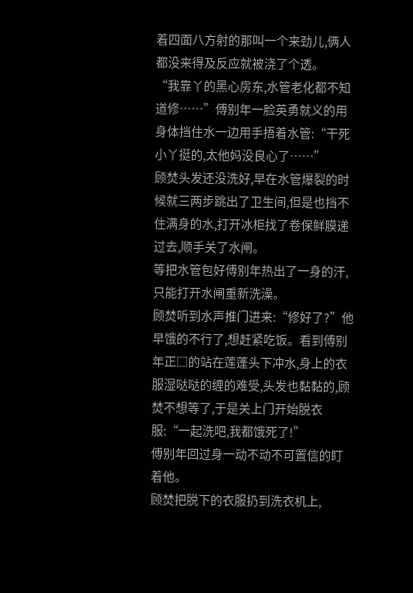着四面八方射的那叫一个来劲儿,俩人都没来得及反应就被浇了个透。
“我靠丫的黑心房东,水管老化都不知道修……”傅别年一脸英勇就义的用身体挡住水一边用手捂着水管:“干死小丫挺的,太他妈没良心了……”
顾焚头发还没洗好,早在水管爆裂的时候就三两步跳出了卫生间,但是也挡不住满身的水,打开冰柜找了卷保鲜膜递过去,顺手关了水闸。
等把水管包好傅别年热出了一身的汗,只能打开水闸重新洗澡。
顾焚听到水声推门进来:“修好了?”他早饿的不行了,想赶紧吃饭。看到傅别年正□的站在莲蓬头下冲水,身上的衣服湿哒哒的缠的难受,头发也黏黏的,顾焚不想等了,于是关上门开始脱衣服:“一起洗吧,我都饿死了!”
傅别年回过身一动不动不可置信的盯着他。
顾焚把脱下的衣服扔到洗衣机上,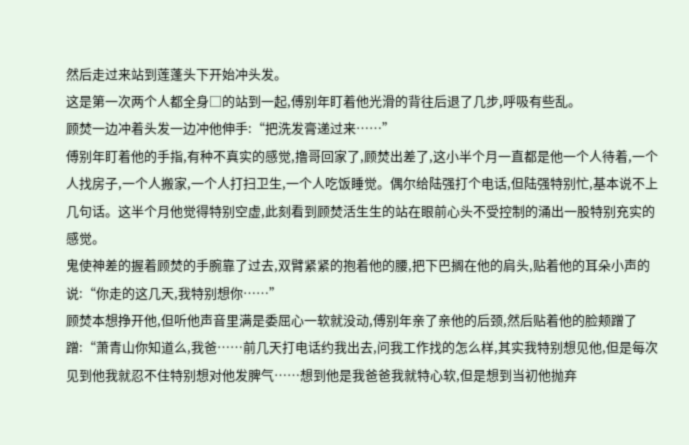然后走过来站到莲蓬头下开始冲头发。
这是第一次两个人都全身□的站到一起,傅别年盯着他光滑的背往后退了几步,呼吸有些乱。
顾焚一边冲着头发一边冲他伸手:“把洗发膏递过来……”
傅别年盯着他的手指,有种不真实的感觉,撸哥回家了,顾焚出差了,这小半个月一直都是他一个人待着,一个人找房子,一个人搬家,一个人打扫卫生,一个人吃饭睡觉。偶尔给陆强打个电话,但陆强特别忙,基本说不上几句话。这半个月他觉得特别空虚,此刻看到顾焚活生生的站在眼前心头不受控制的涌出一股特别充实的感觉。
鬼使神差的握着顾焚的手腕靠了过去,双臂紧紧的抱着他的腰,把下巴搁在他的肩头,贴着他的耳朵小声的说:“你走的这几天,我特别想你……”
顾焚本想挣开他,但听他声音里满是委屈心一软就没动,傅别年亲了亲他的后颈,然后贴着他的脸颊蹭了蹭:“萧青山你知道么,我爸……前几天打电话约我出去,问我工作找的怎么样,其实我特别想见他,但是每次见到他我就忍不住特别想对他发脾气……想到他是我爸爸我就特心软,但是想到当初他抛弃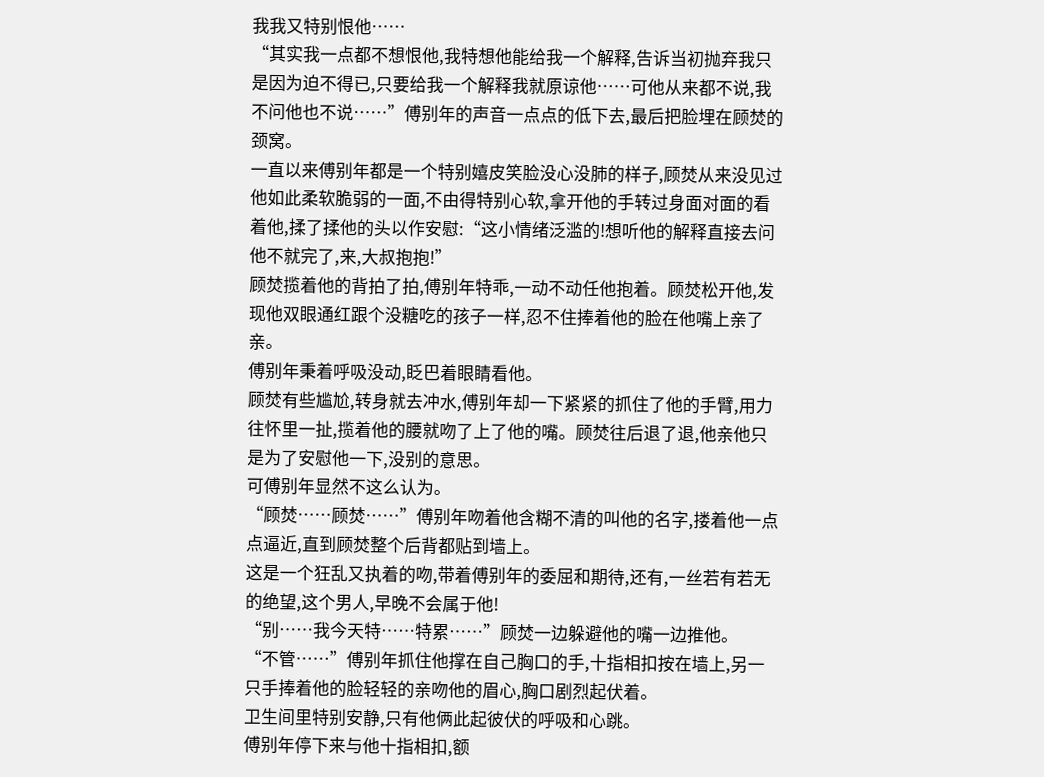我我又特别恨他……
“其实我一点都不想恨他,我特想他能给我一个解释,告诉当初抛弃我只是因为迫不得已,只要给我一个解释我就原谅他……可他从来都不说,我不问他也不说……”傅别年的声音一点点的低下去,最后把脸埋在顾焚的颈窝。
一直以来傅别年都是一个特别嬉皮笑脸没心没肺的样子,顾焚从来没见过他如此柔软脆弱的一面,不由得特别心软,拿开他的手转过身面对面的看着他,揉了揉他的头以作安慰:“这小情绪泛滥的!想听他的解释直接去问他不就完了,来,大叔抱抱!”
顾焚揽着他的背拍了拍,傅别年特乖,一动不动任他抱着。顾焚松开他,发现他双眼通红跟个没糖吃的孩子一样,忍不住捧着他的脸在他嘴上亲了亲。
傅别年秉着呼吸没动,眨巴着眼睛看他。
顾焚有些尴尬,转身就去冲水,傅别年却一下紧紧的抓住了他的手臂,用力往怀里一扯,揽着他的腰就吻了上了他的嘴。顾焚往后退了退,他亲他只是为了安慰他一下,没别的意思。
可傅别年显然不这么认为。
“顾焚……顾焚……”傅别年吻着他含糊不清的叫他的名字,搂着他一点点逼近,直到顾焚整个后背都贴到墙上。
这是一个狂乱又执着的吻,带着傅别年的委屈和期待,还有,一丝若有若无的绝望,这个男人,早晚不会属于他!
“别……我今天特……特累……”顾焚一边躲避他的嘴一边推他。
“不管……”傅别年抓住他撑在自己胸口的手,十指相扣按在墙上,另一只手捧着他的脸轻轻的亲吻他的眉心,胸口剧烈起伏着。
卫生间里特别安静,只有他俩此起彼伏的呼吸和心跳。
傅别年停下来与他十指相扣,额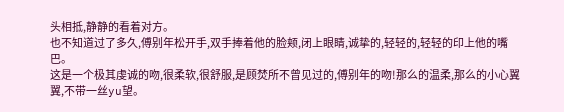头相抵,静静的看着对方。
也不知道过了多久,傅别年松开手,双手捧着他的脸颊,闭上眼睛,诚挚的,轻轻的,轻轻的印上他的嘴巴。
这是一个极其虔诚的吻,很柔软,很舒服,是顾焚所不曾见过的,傅别年的吻!那么的温柔,那么的小心翼翼,不带一丝yu望。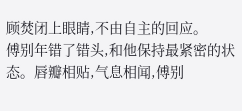顾焚闭上眼睛,不由自主的回应。
傅别年错了错头,和他保持最紧密的状态。唇瓣相贴,气息相闻,傅别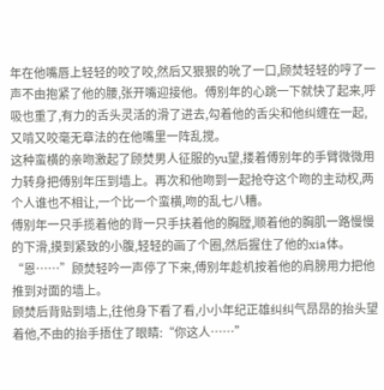年在他嘴唇上轻轻的咬了咬,然后又狠狠的吮了一口,顾焚轻轻的哼了一声不由抱紧了他的腰,张开嘴迎接他。傅别年的心跳一下就快了起来,呼吸也重了,有力的舌头灵活的滑了进去,勾着他的舌尖和他纠缠在一起,又啃又咬毫无章法的在他嘴里一阵乱搅。
这种蛮横的亲吻激起了顾焚男人征服的yu望,搂着傅别年的手臂微微用力转身把傅别年压到墙上。再次和他吻到一起抢夺这个吻的主动权,两个人谁也不相让,一个比一个蛮横,吻的乱七八糟。
傅别年一只手揽着他的背一只手扶着他的胸膛,顺着他的胸肌一路慢慢的下滑,摸到紧致的小腹,轻轻的画了个圈,然后握住了他的xia体。
“恩……”顾焚轻吟一声停了下来,傅别年趁机按着他的肩膀用力把他推到对面的墙上。
顾焚后背贴到墙上,往他身下看了看,小小年纪正雄纠纠气昂昂的抬头望着他,不由的抬手捂住了眼睛:“你这人……”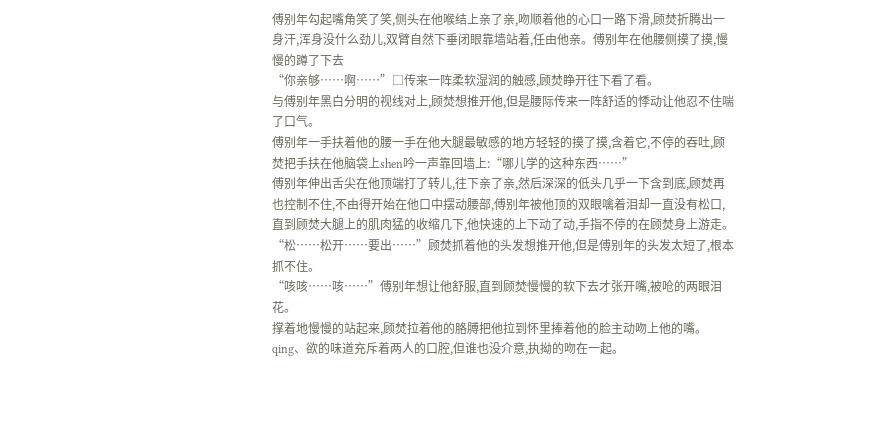傅别年勾起嘴角笑了笑,侧头在他喉结上亲了亲,吻顺着他的心口一路下滑,顾焚折腾出一身汗,浑身没什么劲儿,双臂自然下垂闭眼靠墙站着,任由他亲。傅别年在他腰侧摸了摸,慢慢的蹲了下去
“你亲够……啊……”□传来一阵柔软湿润的触感,顾焚睁开往下看了看。
与傅别年黑白分明的视线对上,顾焚想推开他,但是腰际传来一阵舒适的悸动让他忍不住喘了口气。
傅别年一手扶着他的腰一手在他大腿最敏感的地方轻轻的摸了摸,含着它,不停的吞吐,顾焚把手扶在他脑袋上shen吟一声靠回墙上:“哪儿学的这种东西……”
傅别年伸出舌尖在他顶端打了转儿,往下亲了亲,然后深深的低头几乎一下含到底,顾焚再也控制不住,不由得开始在他口中摆动腰部,傅别年被他顶的双眼噙着泪却一直没有松口,直到顾焚大腿上的肌肉猛的收缩几下,他快速的上下动了动,手指不停的在顾焚身上游走。
“松……松开……要出……”顾焚抓着他的头发想推开他,但是傅别年的头发太短了,根本抓不住。
“咳咳……咳……”傅别年想让他舒服,直到顾焚慢慢的软下去才张开嘴,被呛的两眼泪花。
撑着地慢慢的站起来,顾焚拉着他的胳膊把他拉到怀里捧着他的脸主动吻上他的嘴。qing、欲的味道充斥着两人的口腔,但谁也没介意,执拗的吻在一起。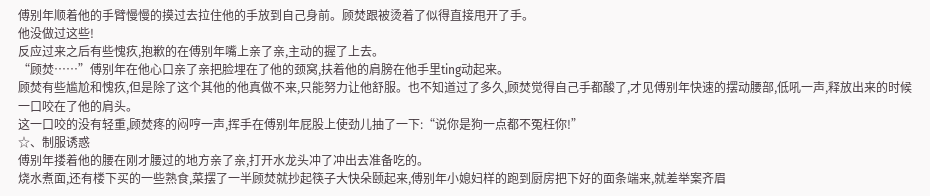傅别年顺着他的手臂慢慢的摸过去拉住他的手放到自己身前。顾焚跟被烫着了似得直接甩开了手。
他没做过这些!
反应过来之后有些愧疚,抱歉的在傅别年嘴上亲了亲,主动的握了上去。
“顾焚……”傅别年在他心口亲了亲把脸埋在了他的颈窝,扶着他的肩膀在他手里ting动起来。
顾焚有些尴尬和愧疚,但是除了这个其他的他真做不来,只能努力让他舒服。也不知道过了多久,顾焚觉得自己手都酸了,才见傅别年快速的摆动腰部,低吼一声,释放出来的时候一口咬在了他的肩头。
这一口咬的没有轻重,顾焚疼的闷哼一声,挥手在傅别年屁股上使劲儿抽了一下:“说你是狗一点都不冤枉你!”
☆、制服诱惑
傅别年搂着他的腰在刚才腰过的地方亲了亲,打开水龙头冲了冲出去准备吃的。
烧水煮面,还有楼下买的一些熟食,菜摆了一半顾焚就抄起筷子大快朵颐起来,傅别年小媳妇样的跑到厨房把下好的面条端来,就差举案齐眉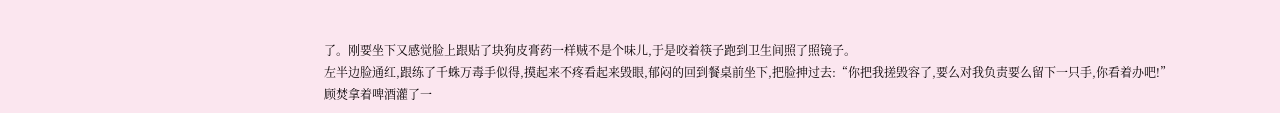了。刚要坐下又感觉脸上跟贴了块狗皮膏药一样贼不是个味儿,于是咬着筷子跑到卫生间照了照镜子。
左半边脸通红,跟练了千蛛万毒手似得,摸起来不疼看起来毁眼,郁闷的回到餐桌前坐下,把脸抻过去:“你把我搓毁容了,要么对我负责要么留下一只手,你看着办吧!”
顾焚拿着啤酒灌了一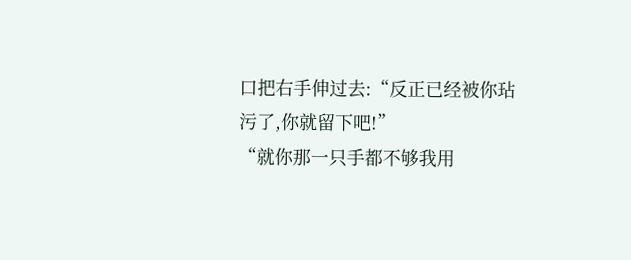口把右手伸过去:“反正已经被你玷污了,你就留下吧!”
“就你那一只手都不够我用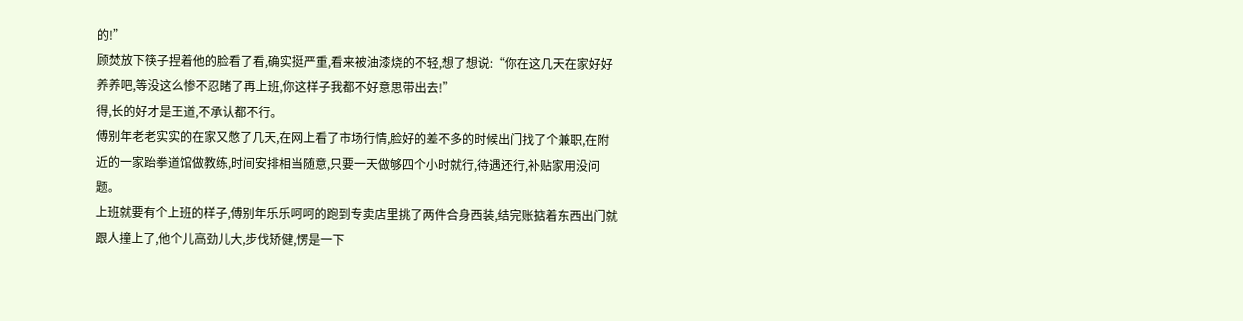的!”
顾焚放下筷子捏着他的脸看了看,确实挺严重,看来被油漆烧的不轻,想了想说:“你在这几天在家好好养养吧,等没这么惨不忍睹了再上班,你这样子我都不好意思带出去!”
得,长的好才是王道,不承认都不行。
傅别年老老实实的在家又憋了几天,在网上看了市场行情,脸好的差不多的时候出门找了个兼职,在附近的一家跆拳道馆做教练,时间安排相当随意,只要一天做够四个小时就行,待遇还行,补贴家用没问题。
上班就要有个上班的样子,傅别年乐乐呵呵的跑到专卖店里挑了两件合身西装,结完账掂着东西出门就跟人撞上了,他个儿高劲儿大,步伐矫健,愣是一下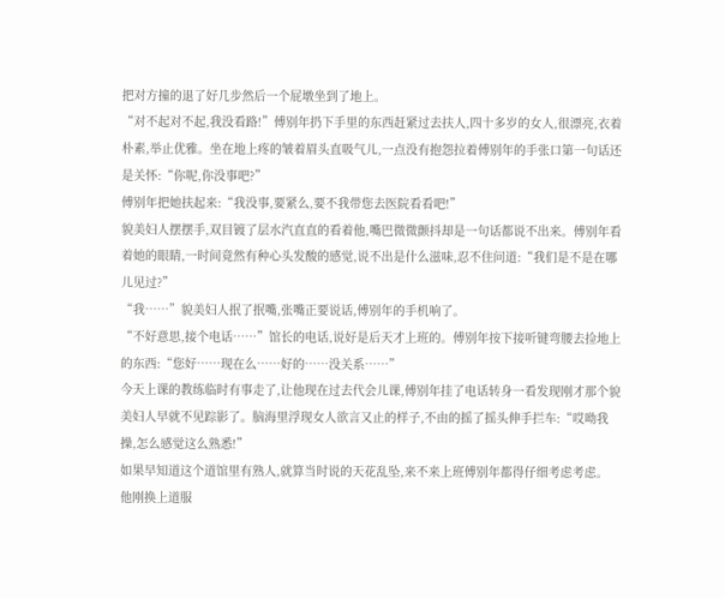把对方撞的退了好几步然后一个屁墩坐到了地上。
“对不起对不起,我没看路!”傅别年扔下手里的东西赶紧过去扶人,四十多岁的女人,很漂亮,衣着朴素,举止优雅。坐在地上疼的皱着眉头直吸气儿,一点没有抱怨拉着傅别年的手张口第一句话还是关怀:“你呢,你没事吧?”
傅别年把她扶起来:“我没事,要紧么,要不我带您去医院看看吧!”
貌美妇人摆摆手,双目镀了层水汽直直的看着他,嘴巴微微颤抖却是一句话都说不出来。傅别年看着她的眼睛,一时间竟然有种心头发酸的感觉,说不出是什么滋味,忍不住问道:“我们是不是在哪儿见过?”
“我……”貌美妇人抿了抿嘴,张嘴正要说话,傅别年的手机响了。
“不好意思,接个电话……”馆长的电话,说好是后天才上班的。傅别年按下接听键弯腰去捡地上的东西:“您好……现在么……好的……没关系……”
今天上课的教练临时有事走了,让他现在过去代会儿课,傅别年挂了电话转身一看发现刚才那个貌美妇人早就不见踪影了。脑海里浮现女人欲言又止的样子,不由的摇了摇头伸手拦车:“哎呦我操,怎么感觉这么熟悉!”
如果早知道这个道馆里有熟人,就算当时说的天花乱坠,来不来上班傅别年都得仔细考虑考虑。
他刚换上道服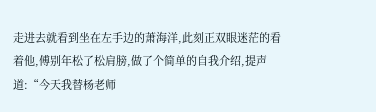走进去就看到坐在左手边的萧海洋,此刻正双眼迷茫的看着他,傅别年松了松肩膀,做了个简单的自我介绍,提声道:“今天我替杨老师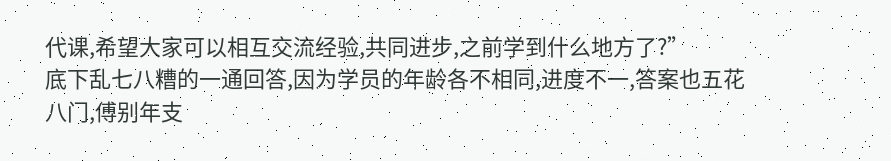代课,希望大家可以相互交流经验,共同进步,之前学到什么地方了?”
底下乱七八糟的一通回答,因为学员的年龄各不相同,进度不一,答案也五花八门,傅别年支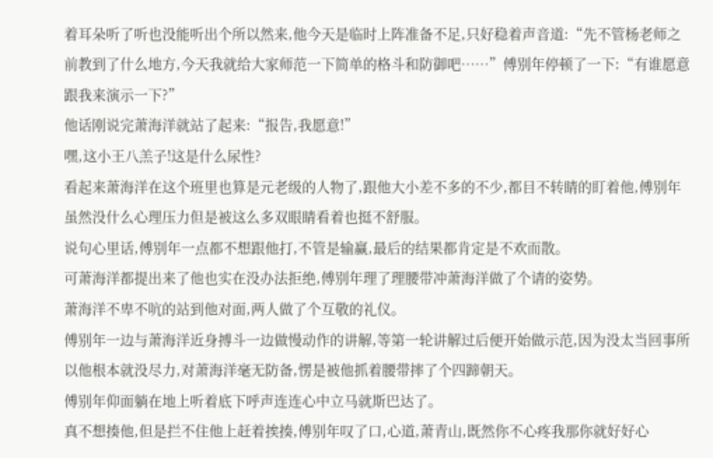着耳朵听了听也没能听出个所以然来,他今天是临时上阵准备不足,只好稳着声音道:“先不管杨老师之前教到了什么地方,今天我就给大家师范一下简单的格斗和防御吧……”傅别年停顿了一下:“有谁愿意跟我来演示一下?”
他话刚说完萧海洋就站了起来:“报告,我愿意!”
嘿,这小王八羔子!这是什么尿性?
看起来萧海洋在这个班里也算是元老级的人物了,跟他大小差不多的不少,都目不转睛的盯着他,傅别年虽然没什么心理压力但是被这么多双眼睛看着也挺不舒服。
说句心里话,傅别年一点都不想跟他打,不管是输赢,最后的结果都肯定是不欢而散。
可萧海洋都提出来了他也实在没办法拒绝,傅别年理了理腰带冲萧海洋做了个请的姿势。
萧海洋不卑不吭的站到他对面,两人做了个互敬的礼仪。
傅别年一边与萧海洋近身搏斗一边做慢动作的讲解,等第一轮讲解过后便开始做示范,因为没太当回事所以他根本就没尽力,对萧海洋毫无防备,愣是被他抓着腰带摔了个四蹄朝天。
傅别年仰面躺在地上听着底下呼声连连心中立马就斯巴达了。
真不想揍他,但是拦不住他上赶着挨揍,傅别年叹了口,心道,萧青山,既然你不心疼我那你就好好心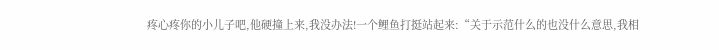疼心疼你的小儿子吧,他硬撞上来,我没办法!一个鲤鱼打挺站起来:“关于示范什么的也没什么意思,我相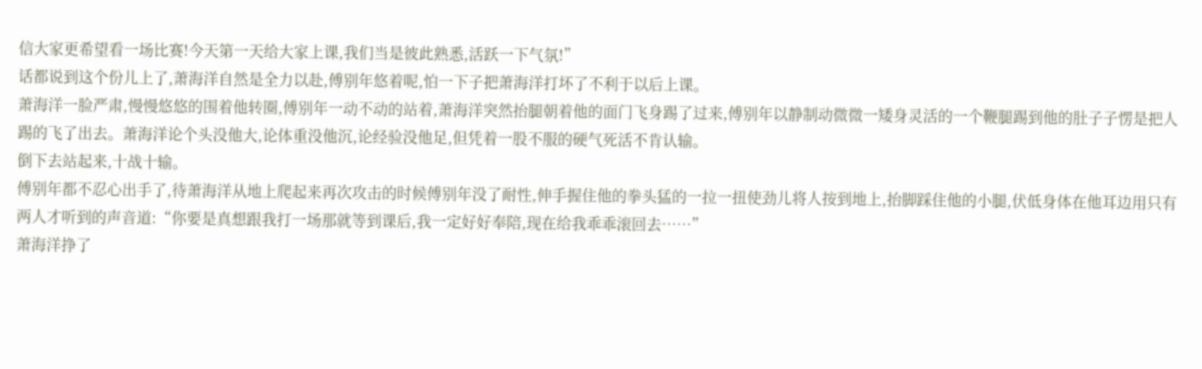信大家更希望看一场比赛!今天第一天给大家上课,我们当是彼此熟悉,活跃一下气氛!”
话都说到这个份儿上了,萧海洋自然是全力以赴,傅别年悠着呢,怕一下子把萧海洋打坏了不利于以后上课。
萧海洋一脸严肃,慢慢悠悠的围着他转圈,傅别年一动不动的站着,萧海洋突然抬腿朝着他的面门飞身踢了过来,傅别年以静制动微微一矮身灵活的一个鞭腿踢到他的肚子子愣是把人踢的飞了出去。萧海洋论个头没他大,论体重没他沉,论经验没他足,但凭着一股不服的硬气死活不肯认输。
倒下去站起来,十战十输。
傅别年都不忍心出手了,待萧海洋从地上爬起来再次攻击的时候傅别年没了耐性,伸手握住他的拳头猛的一拉一扭使劲儿将人按到地上,抬脚踩住他的小腿,伏低身体在他耳边用只有两人才听到的声音道:“你要是真想跟我打一场那就等到课后,我一定好好奉陪,现在给我乖乖滚回去……”
萧海洋挣了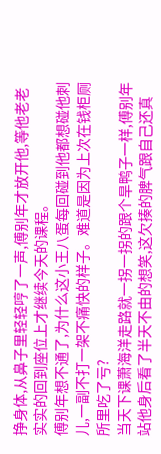挣身体,从鼻子里轻轻哼了一声,傅别年才放开他,等他老老实实的回到座位上才继续今天的课程。
傅别年想不通了,为什么这小王八蛋每回碰到他都想碰他刺儿,一副不打一架不痛快的样子。难道是因为上次在钱柜厕所里吃了亏?
当天下课萧海洋走路就一拐一拐的跟个旱鸭子一样,傅别年站他身后看了半天不由的想笑,这欠揍的脾气跟自己还真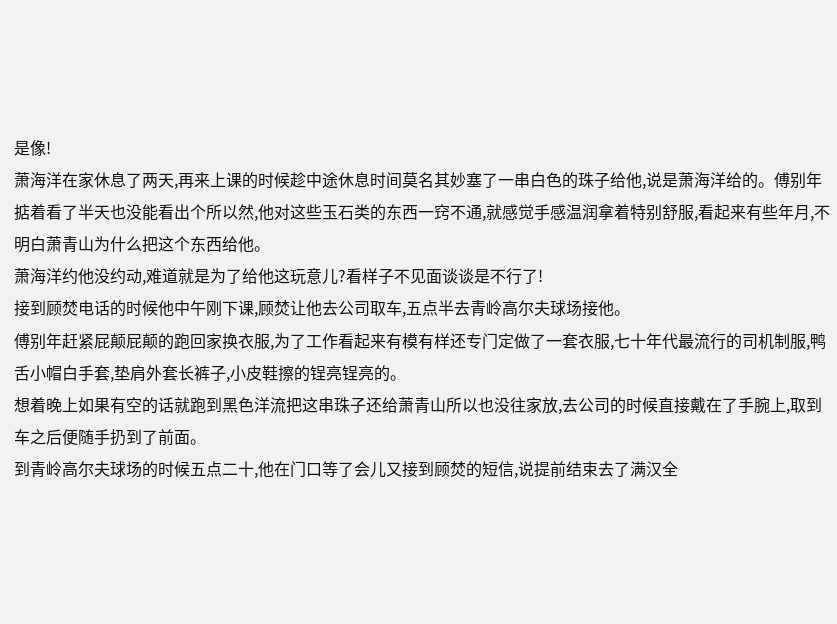是像!
萧海洋在家休息了两天,再来上课的时候趁中途休息时间莫名其妙塞了一串白色的珠子给他,说是萧海洋给的。傅别年掂着看了半天也没能看出个所以然,他对这些玉石类的东西一窍不通,就感觉手感温润拿着特别舒服,看起来有些年月,不明白萧青山为什么把这个东西给他。
萧海洋约他没约动,难道就是为了给他这玩意儿?看样子不见面谈谈是不行了!
接到顾焚电话的时候他中午刚下课,顾焚让他去公司取车,五点半去青岭高尔夫球场接他。
傅别年赶紧屁颠屁颠的跑回家换衣服,为了工作看起来有模有样还专门定做了一套衣服,七十年代最流行的司机制服,鸭舌小帽白手套,垫肩外套长裤子,小皮鞋擦的锃亮锃亮的。
想着晚上如果有空的话就跑到黑色洋流把这串珠子还给萧青山所以也没往家放,去公司的时候直接戴在了手腕上,取到车之后便随手扔到了前面。
到青岭高尔夫球场的时候五点二十,他在门口等了会儿又接到顾焚的短信,说提前结束去了满汉全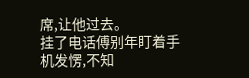席,让他过去。
挂了电话傅别年盯着手机发愣,不知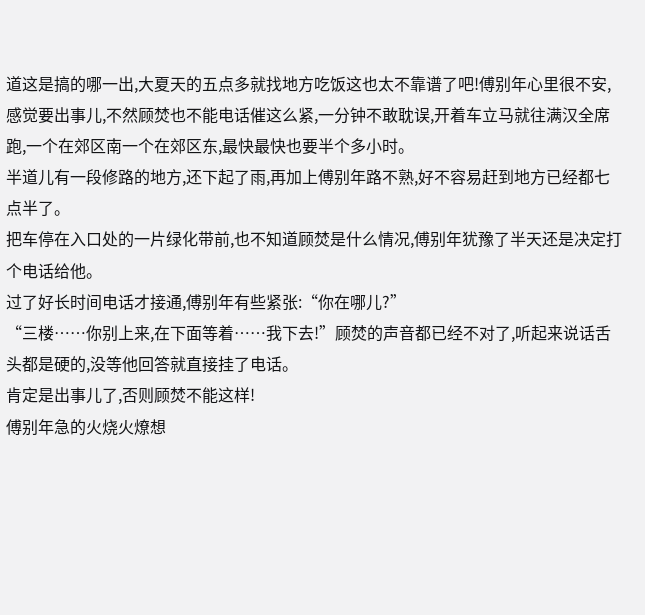道这是搞的哪一出,大夏天的五点多就找地方吃饭这也太不靠谱了吧!傅别年心里很不安,感觉要出事儿,不然顾焚也不能电话催这么紧,一分钟不敢耽误,开着车立马就往满汉全席跑,一个在郊区南一个在郊区东,最快最快也要半个多小时。
半道儿有一段修路的地方,还下起了雨,再加上傅别年路不熟,好不容易赶到地方已经都七点半了。
把车停在入口处的一片绿化带前,也不知道顾焚是什么情况,傅别年犹豫了半天还是决定打个电话给他。
过了好长时间电话才接通,傅别年有些紧张:“你在哪儿?”
“三楼……你别上来,在下面等着……我下去!”顾焚的声音都已经不对了,听起来说话舌头都是硬的,没等他回答就直接挂了电话。
肯定是出事儿了,否则顾焚不能这样!
傅别年急的火烧火燎想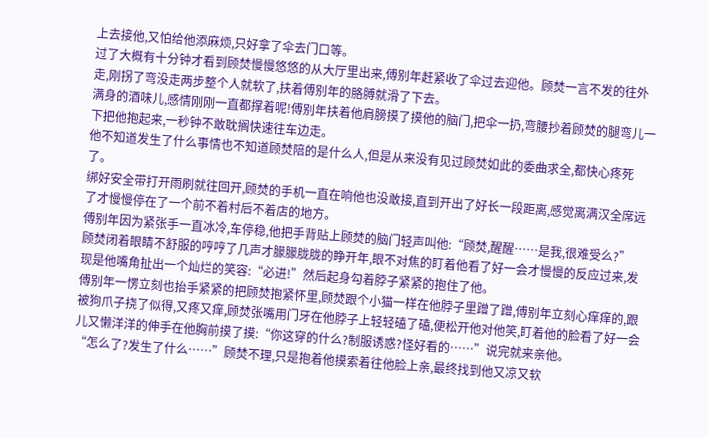上去接他,又怕给他添麻烦,只好拿了伞去门口等。
过了大概有十分钟才看到顾焚慢慢悠悠的从大厅里出来,傅别年赶紧收了伞过去迎他。顾焚一言不发的往外走,刚拐了弯没走两步整个人就软了,扶着傅别年的胳膊就滑了下去。
满身的酒味儿,感情刚刚一直都撑着呢!傅别年扶着他肩膀摸了摸他的脑门,把伞一扔,弯腰抄着顾焚的腿弯儿一下把他抱起来,一秒钟不敢耽搁快速往车边走。
他不知道发生了什么事情也不知道顾焚陪的是什么人,但是从来没有见过顾焚如此的委曲求全,都快心疼死了。
绑好安全带打开雨刷就往回开,顾焚的手机一直在响他也没敢接,直到开出了好长一段距离,感觉离满汉全席远了才慢慢停在了一个前不着村后不着店的地方。
傅别年因为紧张手一直冰冷,车停稳,他把手背贴上顾焚的脑门轻声叫他:“顾焚,醒醒……是我,很难受么?”
顾焚闭着眼睛不舒服的哼哼了几声才朦朦胧胧的睁开年,眼不对焦的盯着他看了好一会才慢慢的反应过来,发现是他嘴角扯出一个灿烂的笑容:“必进!”然后起身勾着脖子紧紧的抱住了他。
傅别年一愣立刻也抬手紧紧的把顾焚抱紧怀里,顾焚跟个小猫一样在他脖子里蹭了蹭,傅别年立刻心痒痒的,跟被狗爪子挠了似得,又疼又痒,顾焚张嘴用门牙在他脖子上轻轻磕了磕,便松开他对他笑,盯着他的脸看了好一会儿又懒洋洋的伸手在他胸前摸了摸:“你这穿的什么?制服诱惑?怪好看的……”说完就来亲他。
“怎么了?发生了什么……”顾焚不理,只是抱着他摸索着往他脸上亲,最终找到他又凉又软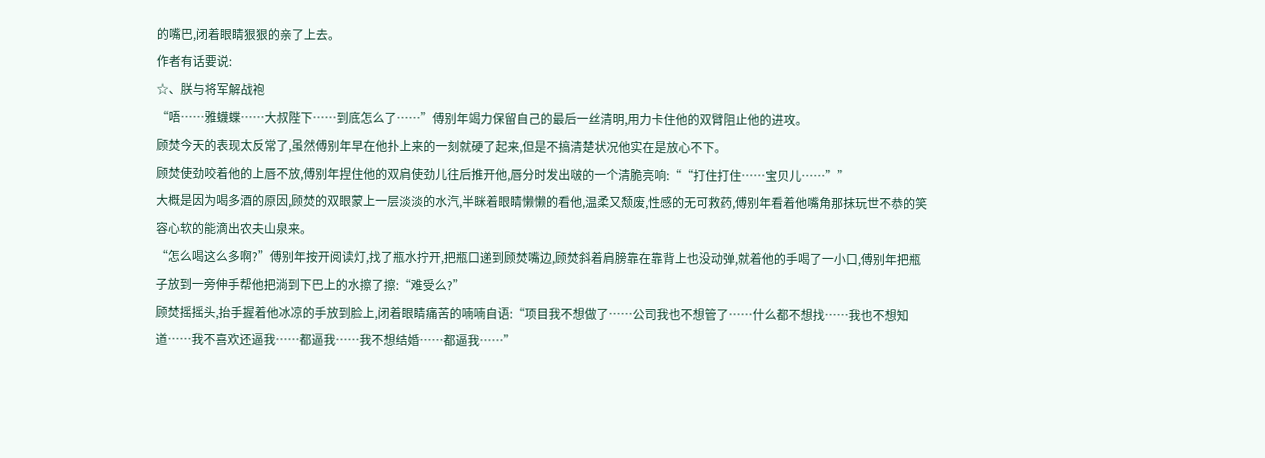的嘴巴,闭着眼睛狠狠的亲了上去。
作者有话要说:
☆、朕与将军解战袍
“唔……雅蠛蝶……大叔陛下……到底怎么了……”傅别年竭力保留自己的最后一丝清明,用力卡住他的双臂阻止他的进攻。
顾焚今天的表现太反常了,虽然傅别年早在他扑上来的一刻就硬了起来,但是不搞清楚状况他实在是放心不下。
顾焚使劲咬着他的上唇不放,傅别年捏住他的双肩使劲儿往后推开他,唇分时发出啵的一个清脆亮响:““打住打住……宝贝儿……””
大概是因为喝多酒的原因,顾焚的双眼蒙上一层淡淡的水汽,半眯着眼睛懒懒的看他,温柔又颓废,性感的无可救药,傅别年看着他嘴角那抹玩世不恭的笑容心软的能滴出农夫山泉来。
“怎么喝这么多啊?”傅别年按开阅读灯,找了瓶水拧开,把瓶口递到顾焚嘴边,顾焚斜着肩膀靠在靠背上也没动弹,就着他的手喝了一小口,傅别年把瓶子放到一旁伸手帮他把淌到下巴上的水擦了擦:“难受么?”
顾焚摇摇头,抬手握着他冰凉的手放到脸上,闭着眼睛痛苦的喃喃自语:“项目我不想做了……公司我也不想管了……什么都不想找……我也不想知道……我不喜欢还逼我……都逼我……我不想结婚……都逼我……”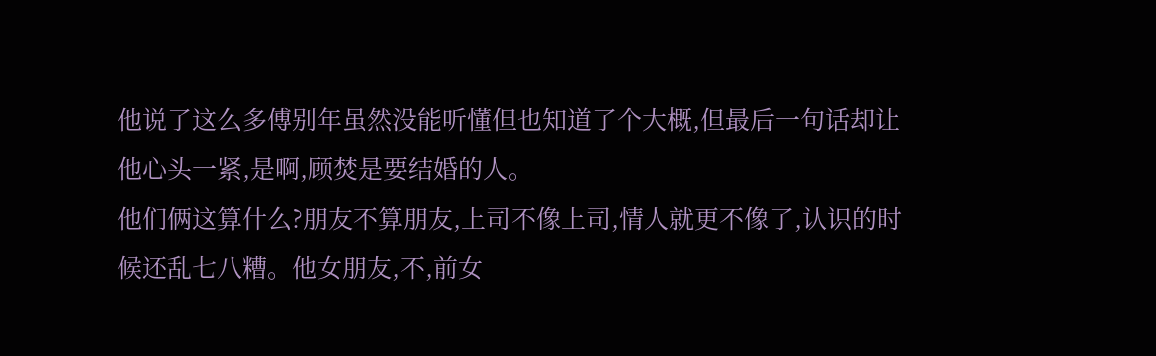他说了这么多傅别年虽然没能听懂但也知道了个大概,但最后一句话却让他心头一紧,是啊,顾焚是要结婚的人。
他们俩这算什么?朋友不算朋友,上司不像上司,情人就更不像了,认识的时候还乱七八糟。他女朋友,不,前女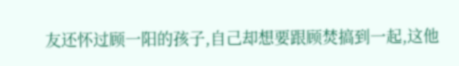友还怀过顾一阳的孩子,自己却想要跟顾焚搞到一起,这他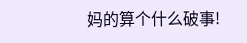妈的算个什么破事!